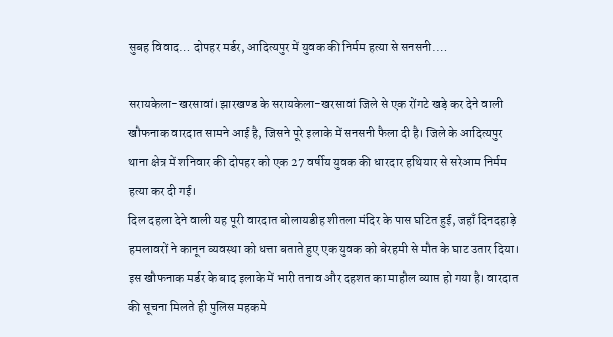सुबह विवाद… दोपहर मर्डर, आदित्यपुर में युवक की निर्मम हत्या से सनसनी.…

सरायकेला-खरसावां।झारखण्ड के सरायकेला-खरसावां जिले से एक रोंगटे खड़े कर देने वाली खौफनाक वारदात सामने आई है, जिसने पूरे इलाके में सनसनी फैला दी है। जिले के आदित्यपुर थाना क्षेत्र में शनिवार की दोपहर को एक 27 वर्षीय युवक की धारदार हथियार से सरेआम निर्मम हत्या कर दी गई।
दिल दहला देने वाली यह पूरी वारदात बोलायडीह शीतला मंदिर के पास घटित हुई, जहाँ दिनदहाड़े हमलावरों ने कानून व्यवस्था को धत्ता बताते हुए एक युवक को बेरहमी से मौत के घाट उतार दिया। इस खौफनाक मर्डर के बाद इलाके में भारी तनाव और दहशत का माहौल व्याप्त हो गया है। वारदात की सूचना मिलते ही पुलिस महकमे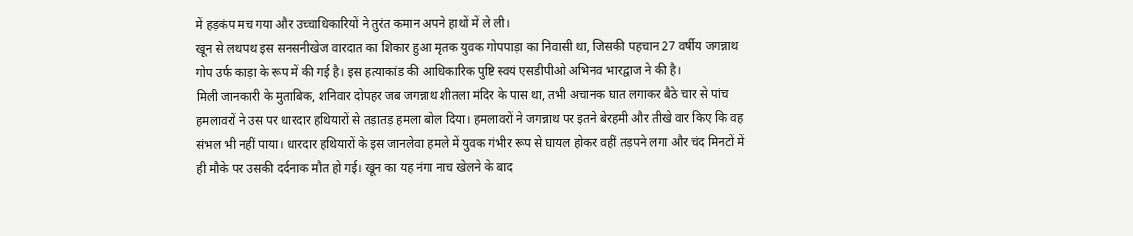में हड़कंप मच गया और उच्चाधिकारियों ने तुरंत कमान अपने हाथों में ले ली।
खून से लथपथ इस सनसनीखेज वारदात का शिकार हुआ मृतक युवक गोपपाड़ा का निवासी था, जिसकी पहचान 27 वर्षीय जगन्नाथ गोप उर्फ काड़ा के रूप में की गई है। इस हत्याकांड की आधिकारिक पुष्टि स्वयं एसडीपीओ अभिनव भारद्वाज ने की है।
मिली जानकारी के मुताबिक, शनिवार दोपहर जब जगन्नाथ शीतला मंदिर के पास था, तभी अचानक घात लगाकर बैठे चार से पांच हमलावरों ने उस पर धारदार हथियारों से तड़ातड़ हमला बोल दिया। हमलावरों ने जगन्नाथ पर इतने बेरहमी और तीखे वार किए कि वह संभल भी नहीं पाया। धारदार हथियारों के इस जानलेवा हमले में युवक गंभीर रूप से घायल होकर वहीं तड़पने लगा और चंद मिनटों में ही मौके पर उसकी दर्दनाक मौत हो गई। खून का यह नंगा नाच खेलने के बाद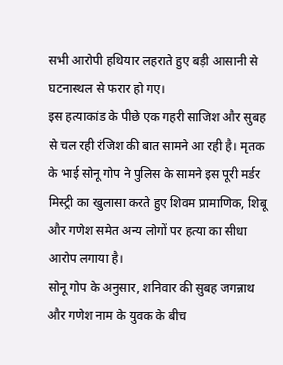सभी आरोपी हथियार लहराते हुए बड़ी आसानी से घटनास्थल से फरार हो गए।
इस हत्याकांड के पीछे एक गहरी साजिश और सुबह से चल रही रंजिश की बात सामने आ रही है। मृतक के भाई सोनू गोप ने पुलिस के सामने इस पूरी मर्डर मिस्ट्री का खुलासा करते हुए शिवम प्रामाणिक, शिबू और गणेश समेत अन्य लोगों पर हत्या का सीधा आरोप लगाया है।
सोनू गोप के अनुसार, शनिवार की सुबह जगन्नाथ और गणेश नाम के युवक के बीच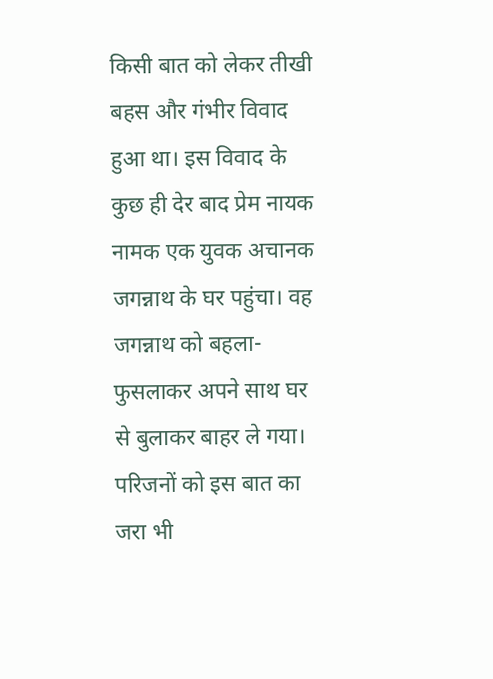किसी बात को लेकर तीखी बहस और गंभीर विवाद हुआ था। इस विवाद के कुछ ही देर बाद प्रेम नायक नामक एक युवक अचानक जगन्नाथ के घर पहुंचा। वह जगन्नाथ को बहला-फुसलाकर अपने साथ घर से बुलाकर बाहर ले गया।
परिजनों को इस बात का जरा भी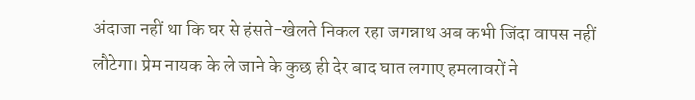अंदाजा नहीं था कि घर से हंसते-खेलते निकल रहा जगन्नाथ अब कभी जिंदा वापस नहीं लौटेगा। प्रेम नायक के ले जाने के कुछ ही देर बाद घात लगाए हमलावरों ने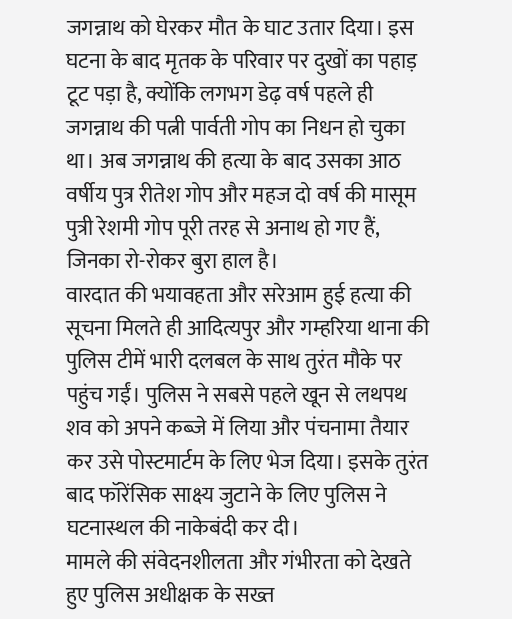जगन्नाथ को घेरकर मौत के घाट उतार दिया। इस घटना के बाद मृतक के परिवार पर दुखों का पहाड़ टूट पड़ा है, क्योंकि लगभग डेढ़ वर्ष पहले ही जगन्नाथ की पत्नी पार्वती गोप का निधन हो चुका था। अब जगन्नाथ की हत्या के बाद उसका आठ वर्षीय पुत्र रीतेश गोप और महज दो वर्ष की मासूम पुत्री रेशमी गोप पूरी तरह से अनाथ हो गए हैं, जिनका रो-रोकर बुरा हाल है।
वारदात की भयावहता और सरेआम हुई हत्या की सूचना मिलते ही आदित्यपुर और गम्हरिया थाना की पुलिस टीमें भारी दलबल के साथ तुरंत मौके पर पहुंच गईं। पुलिस ने सबसे पहले खून से लथपथ शव को अपने कब्जे में लिया और पंचनामा तैयार कर उसे पोस्टमार्टम के लिए भेज दिया। इसके तुरंत बाद फॉरेंसिक साक्ष्य जुटाने के लिए पुलिस ने घटनास्थल की नाकेबंदी कर दी।
मामले की संवेदनशीलता और गंभीरता को देखते हुए पुलिस अधीक्षक के सख्त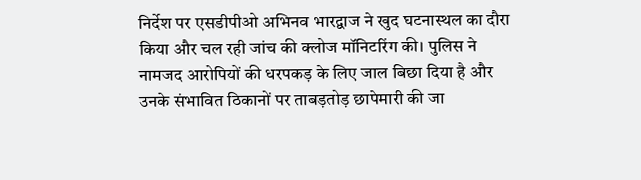निर्देश पर एसडीपीओ अभिनव भारद्वाज ने खुद घटनास्थल का दौरा किया और चल रही जांच की क्लोज मॉनिटरिंग की। पुलिस ने नामजद आरोपियों की धरपकड़ के लिए जाल बिछा दिया है और उनके संभावित ठिकानों पर ताबड़तोड़ छापेमारी की जा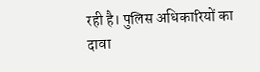रही है। पुलिस अधिकारियों का दावा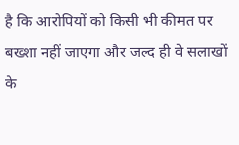है कि आरोपियों को किसी भी कीमत पर बख्शा नहीं जाएगा और जल्द ही वे सलाखों के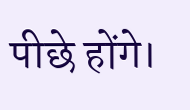पीछे होंगे।